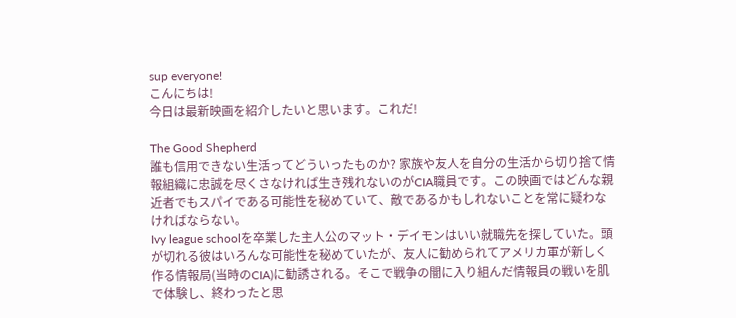sup everyone!
こんにちは!
今日は最新映画を紹介したいと思います。これだ!

The Good Shepherd
誰も信用できない生活ってどういったものか? 家族や友人を自分の生活から切り捨て情報組織に忠誠を尽くさなければ生き残れないのがCIA職員です。この映画ではどんな親近者でもスパイである可能性を秘めていて、敵であるかもしれないことを常に疑わなければならない。
Ivy league schoolを卒業した主人公のマット・デイモンはいい就職先を探していた。頭が切れる彼はいろんな可能性を秘めていたが、友人に勧められてアメリカ軍が新しく作る情報局(当時のCIA)に勧誘される。そこで戦争の闇に入り組んだ情報員の戦いを肌で体験し、終わったと思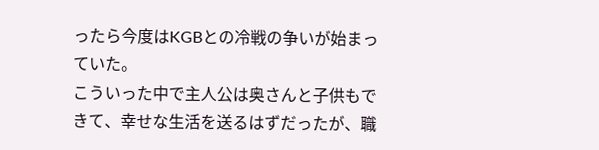ったら今度はKGBとの冷戦の争いが始まっていた。
こういった中で主人公は奥さんと子供もできて、幸せな生活を送るはずだったが、職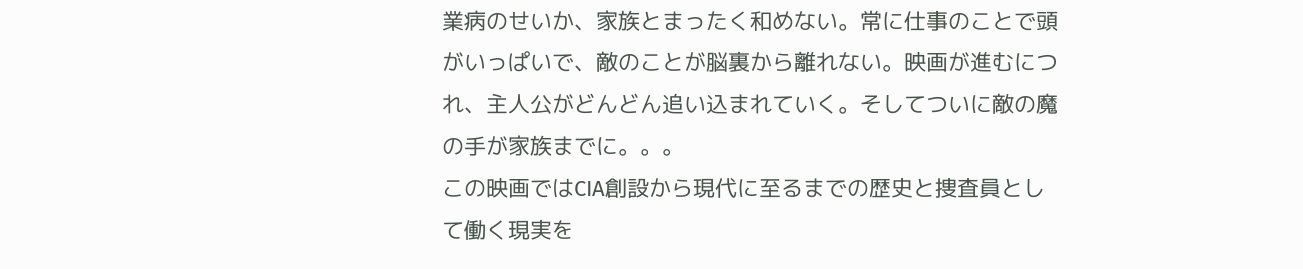業病のせいか、家族とまったく和めない。常に仕事のことで頭がいっぱいで、敵のことが脳裏から離れない。映画が進むにつれ、主人公がどんどん追い込まれていく。そしてついに敵の魔の手が家族までに。。。
この映画ではCIA創設から現代に至るまでの歴史と捜査員として働く現実を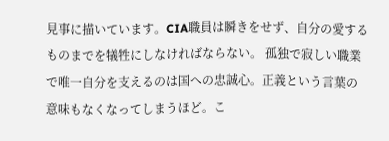見事に描いています。CIA職員は瞬きをせず、自分の愛するものまでを犠牲にしなければならない。 孤独で寂しい職業で唯一自分を支えるのは国への忠誠心。正義という言葉の意味もなくなってしまうほど。こ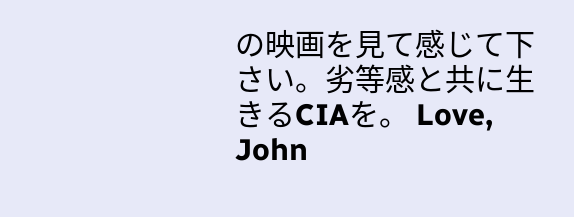の映画を見て感じて下さい。劣等感と共に生きるCIAを。 Love, John